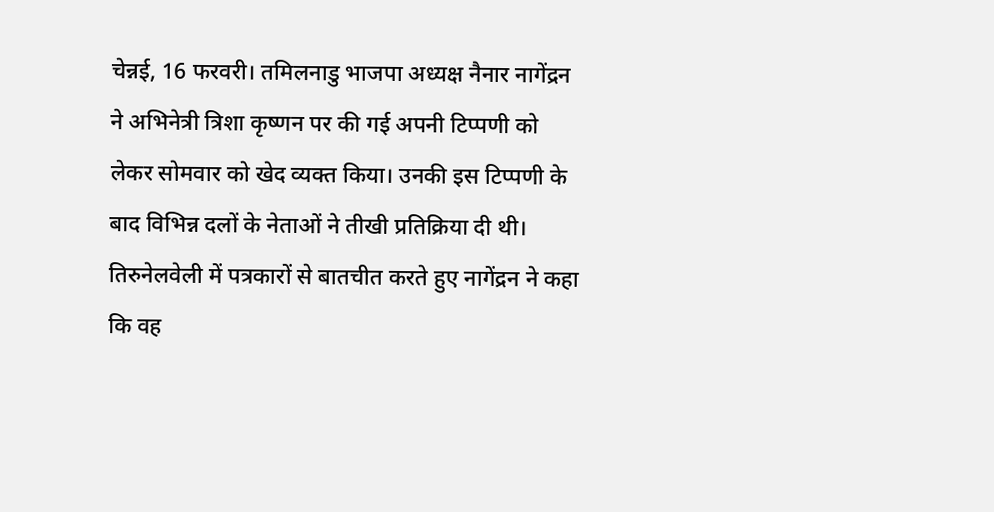चेन्नई, 16 फरवरी। तमिलनाडु भाजपा अध्यक्ष नैनार नागेंद्रन ने अभिनेत्री त्रिशा कृष्णन पर की गई अपनी टिप्पणी को लेकर सोमवार को खेद व्यक्त किया। उनकी इस टिप्पणी के बाद विभिन्न दलों के नेताओं ने तीखी प्रतिक्रिया दी थी।
तिरुनेलवेली में पत्रकारों से बातचीत करते हुए नागेंद्रन ने कहा कि वह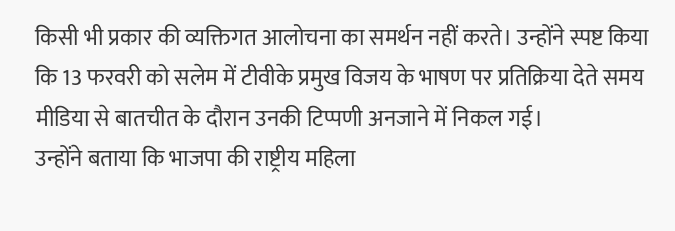किसी भी प्रकार की व्यक्तिगत आलोचना का समर्थन नहीं करते। उन्होंने स्पष्ट किया कि 13 फरवरी को सलेम में टीवीके प्रमुख विजय के भाषण पर प्रतिक्रिया देते समय मीडिया से बातचीत के दौरान उनकी टिप्पणी अनजाने में निकल गई।
उन्होंने बताया कि भाजपा की राष्ट्रीय महिला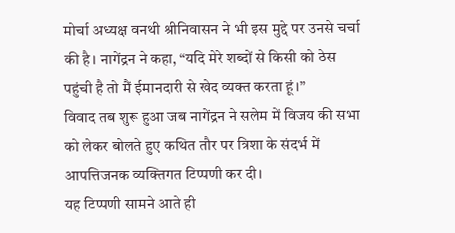मोर्चा अध्यक्ष वनथी श्रीनिवासन ने भी इस मुद्दे पर उनसे चर्चा की है। नागेंद्रन ने कहा, “यदि मेरे शब्दों से किसी को ठेस पहुंची है तो मैं ईमानदारी से खेद व्यक्त करता हूं।”
विवाद तब शुरू हुआ जब नागेंद्रन ने सलेम में विजय की सभा को लेकर बोलते हुए कथित तौर पर त्रिशा के संदर्भ में आपत्तिजनक व्यक्तिगत टिप्पणी कर दी।
यह टिप्पणी सामने आते ही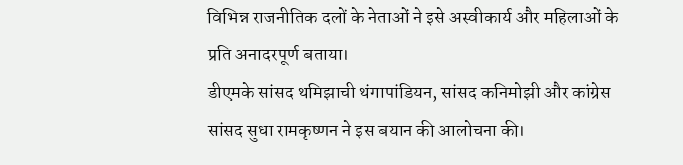विभिन्न राजनीतिक दलों के नेताओं ने इसे अस्वीकार्य और महिलाओं के प्रति अनादरपूर्ण बताया।
डीएमके सांसद थमिझाची थंगापांडियन, सांसद कनिमोझी और कांग्रेस सांसद सुधा रामकृष्णन ने इस बयान की आलोचना की।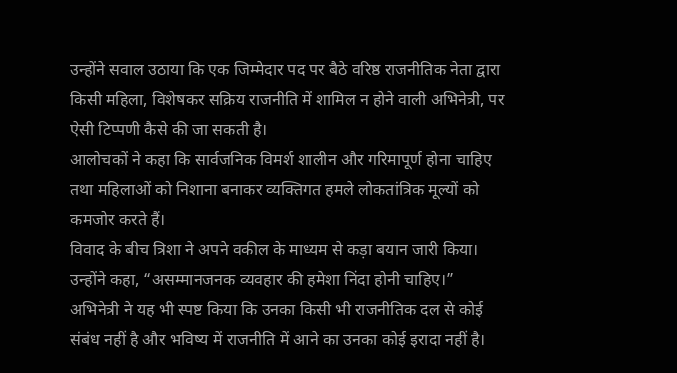उन्होंने सवाल उठाया कि एक जिम्मेदार पद पर बैठे वरिष्ठ राजनीतिक नेता द्वारा किसी महिला, विशेषकर सक्रिय राजनीति में शामिल न होने वाली अभिनेत्री, पर ऐसी टिप्पणी कैसे की जा सकती है।
आलोचकों ने कहा कि सार्वजनिक विमर्श शालीन और गरिमापूर्ण होना चाहिए तथा महिलाओं को निशाना बनाकर व्यक्तिगत हमले लोकतांत्रिक मूल्यों को कमजोर करते हैं।
विवाद के बीच त्रिशा ने अपने वकील के माध्यम से कड़ा बयान जारी किया। उन्होंने कहा, “असम्मानजनक व्यवहार की हमेशा निंदा होनी चाहिए।”
अभिनेत्री ने यह भी स्पष्ट किया कि उनका किसी भी राजनीतिक दल से कोई संबंध नहीं है और भविष्य में राजनीति में आने का उनका कोई इरादा नहीं है।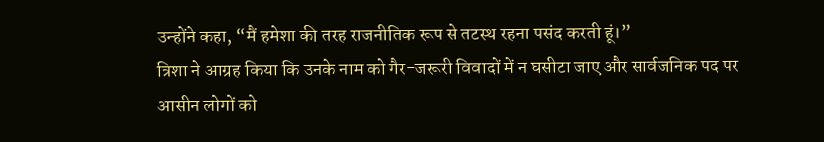उन्होंने कहा, “मैं हमेशा की तरह राजनीतिक रूप से तटस्थ रहना पसंद करती हूं।”
त्रिशा ने आग्रह किया कि उनके नाम को गैर-जरूरी विवादों में न घसीटा जाए और सार्वजनिक पद पर आसीन लोगों को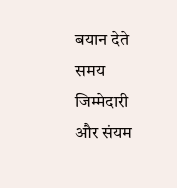बयान देते समय जिम्मेदारी और संयम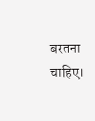बरतना चाहिए।